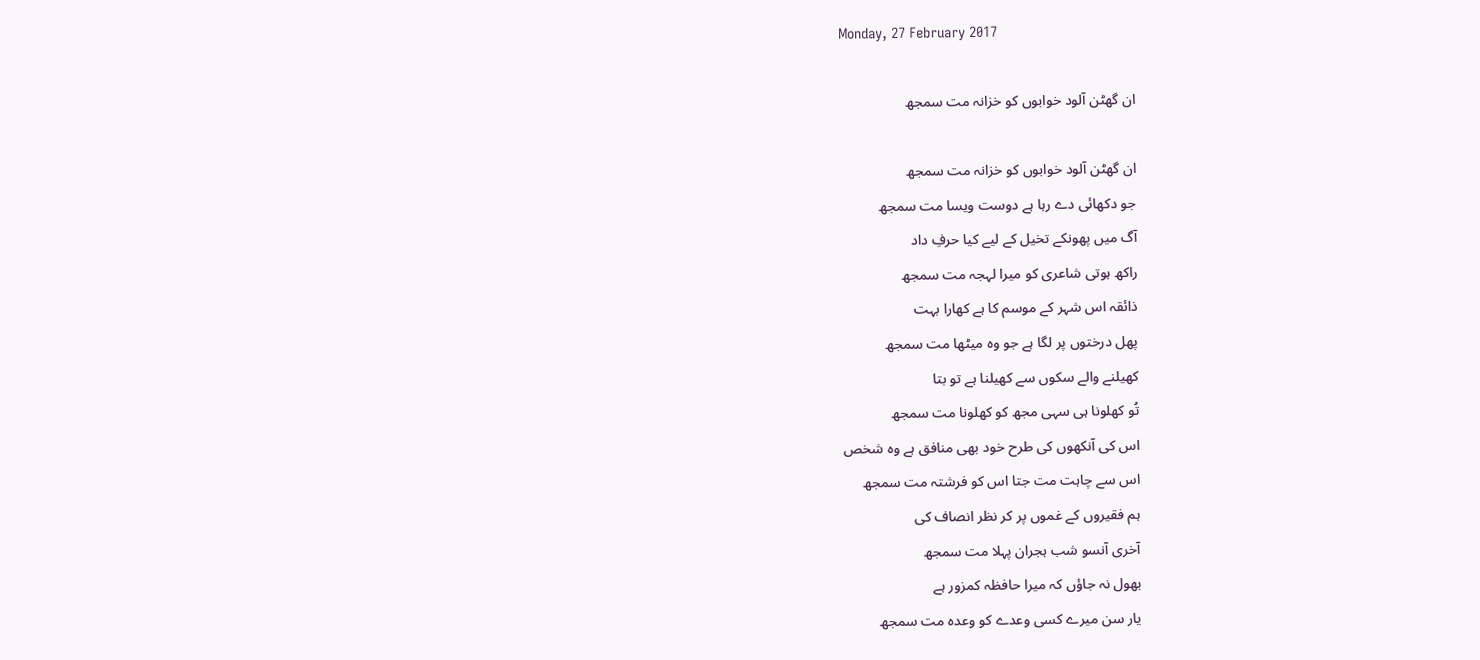Monday, 27 February 2017

ان گھٹن آلود خوابوں کو خزانہ مت سمجھ

ان گھٹن آلود خوابوں کو خزانہ مت سمجھ
جو دکھائی دے رہا ہے دوست ویسا مت سمجھ
آگ میں پھونکے تخیل کے لیے کیا حرفِ داد
راکھ ہوتی شاعری کو میرا لہجہ مت سمجھ
ذائقہ اس شہر کے موسم کا ہے کھارا بہت
پھل درختوں پر لگا ہے جو وہ میٹھا مت سمجھ
کھیلنے والے سکوں سے کھیلنا ہے تو بتا
تُو کھلونا ہی سہی مجھ کو کھلونا مت سمجھ
اس کی آنکھوں کی طرح خود بھی منافق ہے وہ شخص
اس سے چاہت مت جتا اس کو فرشتہ مت سمجھ
ہم فقیروں کے غموں پر کر نظر انصاف کی
آخری آنسو شب ہجران پہلا مت سمجھ
بھول نہ جاؤں کہ میرا حافظہ کمزور ہے
یار سن میرے کسی وعدے کو وعدہ مت سمجھ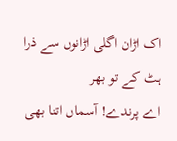اک اڑان اگلی اڑانوں سے ذرا ہٹ کے تو بھر
اے پرندے! آسماں اتنا بھی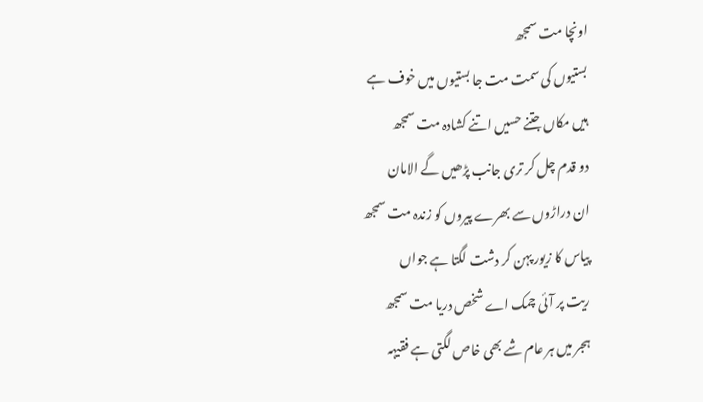اونچا مت سمجھ
بستیوں کی سمت مت جا بستیوں میں خوف ہے
ہیں مکاں جتنے حسیں اتنے کشادہ مت سمجھ
دو قدم چل کر تری جانب پڑھیں گے الامان
ان دراڑوں سے بھرے پیروں کو زندہ مت سمجھ
پیاس کا زیور پہن کر دشت لگتا ہے جواں
ریت پر آئی چمک اے شخص دریا مت سمجھ
ہجر میں ہر عام شے بھی خاص لگتی ہے فقیہہ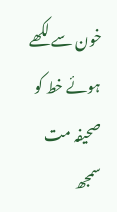خون سے لکھے ہوئے خط کو صحیفہ مت سمجھ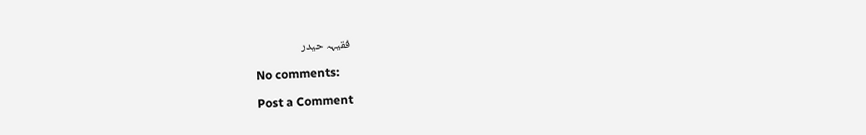فقیہہ حیدر

No comments:

Post a Comment